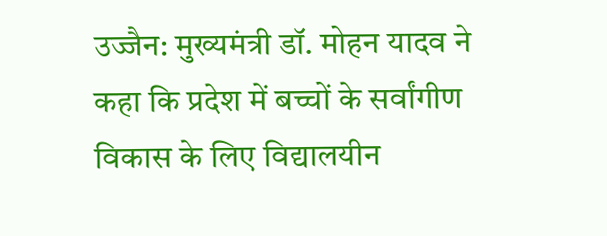उज्जैन: मुख्यमंत्री डॉ. मोहन यादव ने कहा कि प्रदेश में बच्चों के सर्वांगीण विकास के लिए विद्यालयीन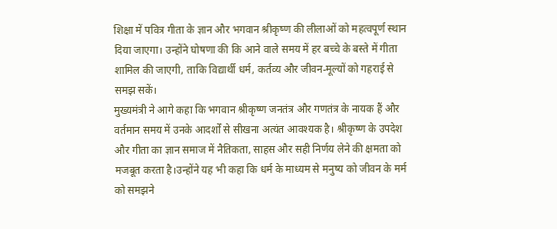शिक्षा में पवित्र गीता के ज्ञान और भगवान श्रीकृष्ण की लीलाओं को महत्वपूर्ण स्थान दिया जाएगा। उन्होंने घोषणा की कि आने वाले समय में हर बच्चे के बस्ते में गीता शामिल की जाएगी, ताकि विद्यार्थी धर्म, कर्तव्य और जीवन-मूल्यों को गहराई से समझ सकें।
मुख्यमंत्री ने आगे कहा कि भगवान श्रीकृष्ण जनतंत्र और गणतंत्र के नायक हैं और वर्तमान समय में उनके आदर्शों से सीखना अत्यंत आवश्यक है। श्रीकृष्ण के उपदेश और गीता का ज्ञान समाज में नैतिकता, साहस और सही निर्णय लेने की क्षमता को मजबूत करता है।उन्होंने यह भी कहा कि धर्म के माध्यम से मनुष्य को जीवन के मर्म को समझने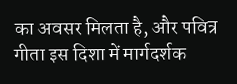का अवसर मिलता है, और पवित्र गीता इस दिशा में मार्गदर्शक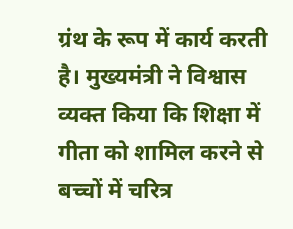ग्रंथ के रूप में कार्य करती है। मुख्यमंत्री ने विश्वास व्यक्त किया कि शिक्षा में गीता को शामिल करने से बच्चों में चरित्र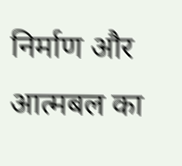निर्माण और आत्मबल का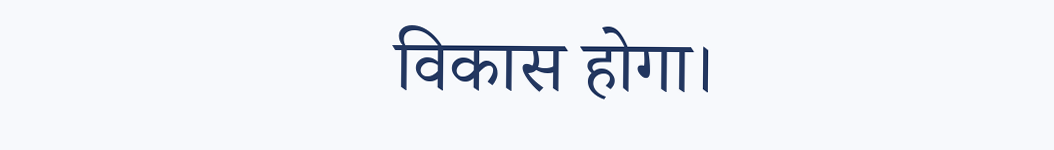विकास होगा।